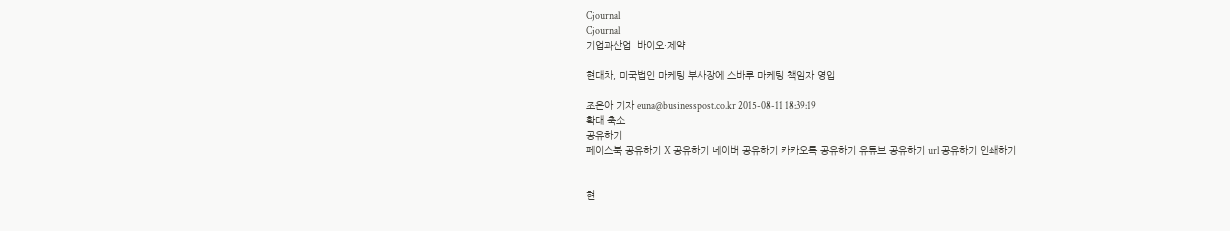Cjournal
Cjournal
기업과산업  바이오·제약

현대차, 미국법인 마케팅 부사장에 스바루 마케팅 책임자 영입

조은아 기자 euna@businesspost.co.kr 2015-08-11 18:39:19
확대 축소
공유하기
페이스북 공유하기 X 공유하기 네이버 공유하기 카카오톡 공유하기 유튜브 공유하기 url 공유하기 인쇄하기


현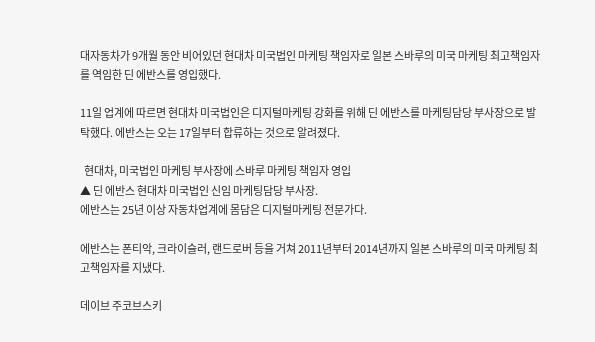대자동차가 9개월 동안 비어있던 현대차 미국법인 마케팅 책임자로 일본 스바루의 미국 마케팅 최고책임자를 역임한 딘 에반스를 영입했다.

11일 업계에 따르면 현대차 미국법인은 디지털마케팅 강화를 위해 딘 에반스를 마케팅담당 부사장으로 발탁했다. 에반스는 오는 17일부터 합류하는 것으로 알려졌다.

  현대차, 미국법인 마케팅 부사장에 스바루 마케팅 책임자 영입
▲ 딘 에반스 현대차 미국법인 신임 마케팅담당 부사장.
에반스는 25년 이상 자동차업계에 몸담은 디지털마케팅 전문가다.

에반스는 폰티악, 크라이슬러, 랜드로버 등을 거쳐 2011년부터 2014년까지 일본 스바루의 미국 마케팅 최고책임자를 지냈다.

데이브 주코브스키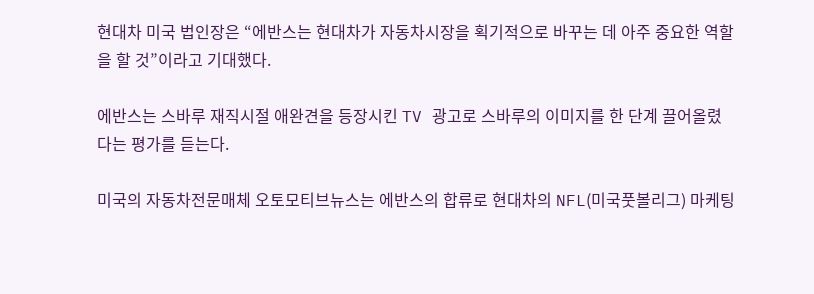현대차 미국 법인장은 “에반스는 현대차가 자동차시장을 획기적으로 바꾸는 데 아주 중요한 역할을 할 것”이라고 기대했다.

에반스는 스바루 재직시절 애완견을 등장시킨 TV 광고로 스바루의 이미지를 한 단계 끌어올렸다는 평가를 듣는다.

미국의 자동차전문매체 오토모티브뉴스는 에반스의 합류로 현대차의 NFL(미국풋볼리그) 마케팅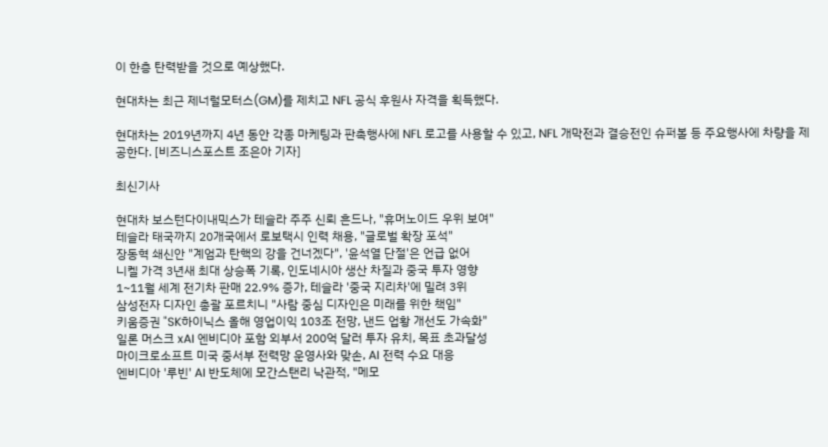이 한층 탄력받을 것으로 예상했다.

현대차는 최근 제너럴모터스(GM)를 제치고 NFL 공식 후원사 자격을 획득했다.

현대차는 2019년까지 4년 동안 각종 마케팅과 판촉행사에 NFL 로고를 사용할 수 있고, NFL 개막전과 결승전인 슈퍼볼 등 주요행사에 차량을 제공한다. [비즈니스포스트 조은아 기자]

최신기사

현대차 보스턴다이내믹스가 테슬라 주주 신뢰 흔드나, "휴머노이드 우위 보여"
테슬라 태국까지 20개국에서 로보택시 인력 채용, "글로벌 확장 포석"
장동혁 쇄신안 "계엄과 탄핵의 강을 건너겠다", '윤석열 단절'은 언급 없어
니켈 가격 3년새 최대 상승폭 기록, 인도네시아 생산 차질과 중국 투자 영향
1~11월 세계 전기차 판매 22.9% 증가, 테슬라 '중국 지리차'에 밀려 3위
삼성전자 디자인 총괄 포르치니 "사람 중심 디자인은 미래를 위한 책임"
키움증권 "SK하이닉스 올해 영업이익 103조 전망, 낸드 업황 개선도 가속화"
일론 머스크 xAI 엔비디아 포함 외부서 200억 달러 투자 유치, 목표 초과달성
마이크로소프트 미국 중서부 전력망 운영사와 맞손, AI 전력 수요 대응
엔비디아 '루빈' AI 반도체에 모간스탠리 낙관적, "메모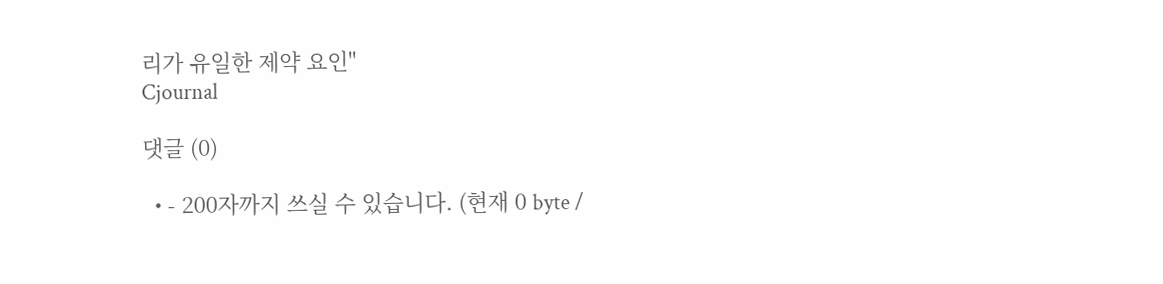리가 유일한 제약 요인"
Cjournal

댓글 (0)

  • - 200자까지 쓰실 수 있습니다. (현재 0 byte /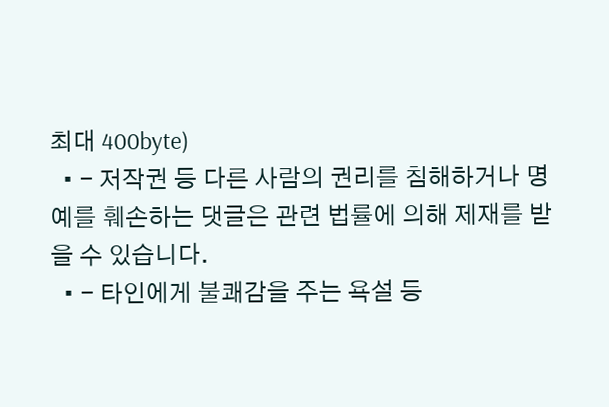최대 400byte)
  • - 저작권 등 다른 사람의 권리를 침해하거나 명예를 훼손하는 댓글은 관련 법률에 의해 제재를 받을 수 있습니다.
  • - 타인에게 불쾌감을 주는 욕설 등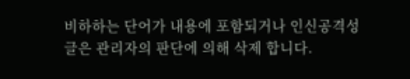비하하는 단어가 내용에 포함되거나 인신공격성 글은 관리자의 판단에 의해 삭제 합니다.